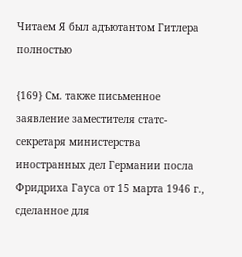Читаем Я был адъютантом Гитлера полностью

{169} См. также письменное заявление заместителя статс-секретаря министерства иностранных дел Германии посла Фридриха Гауса от 15 марта 1946 г., сделанное для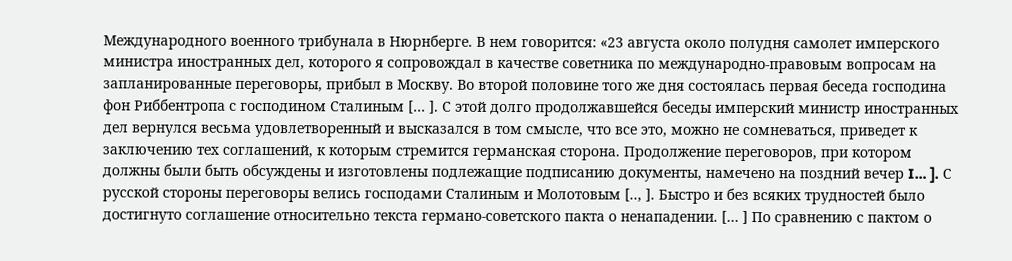Международного военного трибунала в Нюрнберге. В нем говорится: «23 августа около полудня самолет имперского министра иностранных дел, которого я сопровождал в качестве советника по международно-правовым вопросам на запланированные переговоры, прибыл в Москву. Во второй половине того же дня состоялась первая беседа господина фон Риббентропа с господином Сталиным [… ]. С этой долго продолжавшейся беседы имперский министр иностранных дел вернулся весьма удовлетворенный и высказался в том смысле, что все это, можно не сомневаться, приведет к заключению тех соглашений, к которым стремится германская сторона. Продолжение переговоров, при котором должны были быть обсуждены и изготовлены подлежащие подписанию документы, намечено на поздний вечер I… ]. С русской стороны переговоры велись господами Сталиным и Молотовым [.., ]. Быстро и без всяких трудностей было достигнуто соглашение относительно текста германо-советского пакта о ненападении. [… ] По сравнению с пактом о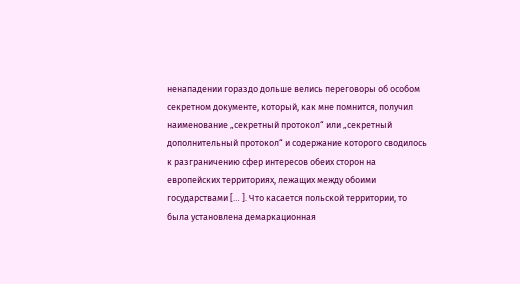ненападении гораздо дольше велись переговоры об особом секретном документе, который, как мне помнится, получил наименование „секретный протокол“ или „секретный дополнительный протокол“ и содержание которого сводилось к разграничению сфер интересов обеих сторон на европейских территориях, лежащих между обоими государствами [… ]. Что касается польской территории, то была установлена демаркационная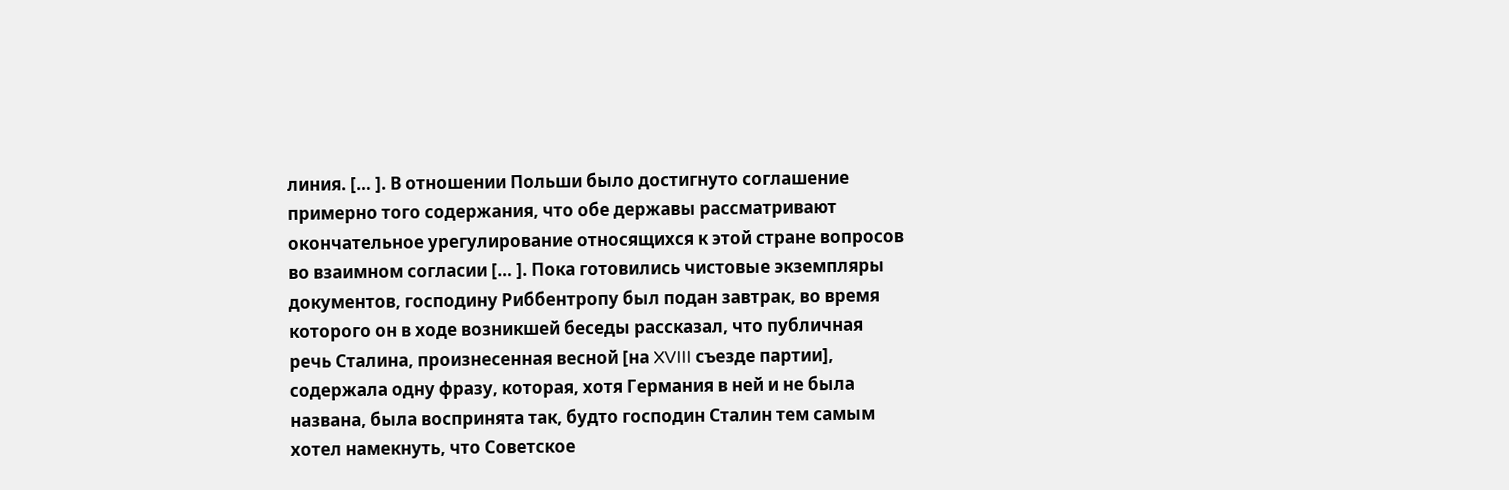линия. [… ]. В отношении Польши было достигнуто соглашение примерно того содержания, что обе державы рассматривают окончательное урегулирование относящихся к этой стране вопросов во взаимном согласии [… ]. Пока готовились чистовые экземпляры документов, господину Риббентропу был подан завтрак, во время которого он в ходе возникшей беседы рассказал, что публичная речь Сталина, произнесенная весной [на XVIII съезде партии], содержала одну фразу, которая, хотя Германия в ней и не была названа, была воспринята так, будто господин Сталин тем самым хотел намекнуть, что Советское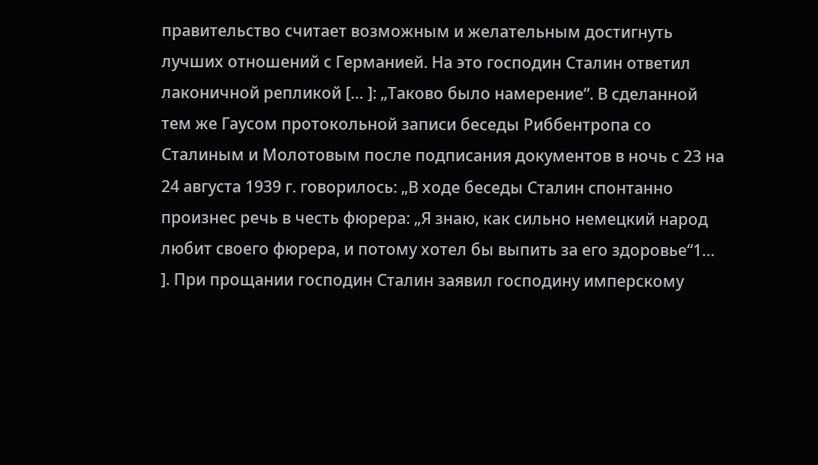правительство считает возможным и желательным достигнуть лучших отношений с Германией. На это господин Сталин ответил лаконичной репликой [… ]: „Таково было намерение“. В сделанной тем же Гаусом протокольной записи беседы Риббентропа со Сталиным и Молотовым после подписания документов в ночь с 23 на 24 августа 1939 г. говорилось: „В ходе беседы Сталин спонтанно произнес речь в честь фюрера: „Я знаю, как сильно немецкий народ любит своего фюрера, и потому хотел бы выпить за его здоровье“1… ]. При прощании господин Сталин заявил господину имперскому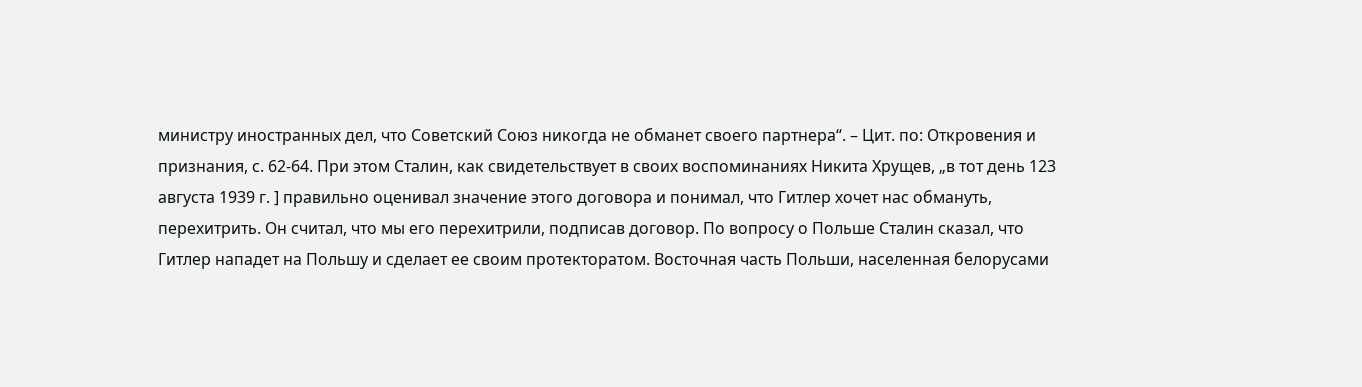министру иностранных дел, что Советский Союз никогда не обманет своего партнера“. – Цит. по: Откровения и признания, с. 62-64. При этом Сталин, как свидетельствует в своих воспоминаниях Никита Хрущев, „в тот день 123 августа 1939 г. ] правильно оценивал значение этого договора и понимал, что Гитлер хочет нас обмануть, перехитрить. Он считал, что мы его перехитрили, подписав договор. По вопросу о Польше Сталин сказал, что Гитлер нападет на Польшу и сделает ее своим протекторатом. Восточная часть Польши, населенная белорусами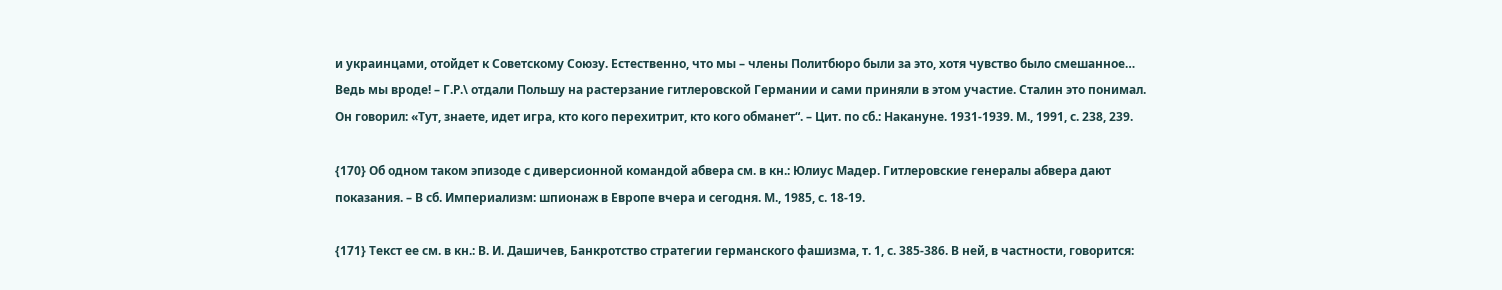и украинцами, отойдет к Советскому Союзу. Естественно, что мы – члены Политбюро были за это, хотя чувство было смешанное… Ведь мы вроде! – Г.Р.\ отдали Польшу на растерзание гитлеровской Германии и сами приняли в этом участие. Сталин это понимал. Он говорил: «Тут, знаете, идет игра, кто кого перехитрит, кто кого обманет“. – Цит. по сб.: Накануне. 1931-1939. М., 1991, с. 238, 239.

{170} Об одном таком эпизоде с диверсионной командой абвера см. в кн.: Юлиус Мадер. Гитлеровские генералы абвера дают показания. – В сб. Империализм: шпионаж в Европе вчера и сегодня. М., 1985, с. 18-19.

{171} Текст ее см. в кн.: В. И. Дашичев, Банкротство стратегии германского фашизма, т. 1, с. 385-386. В ней, в частности, говорится: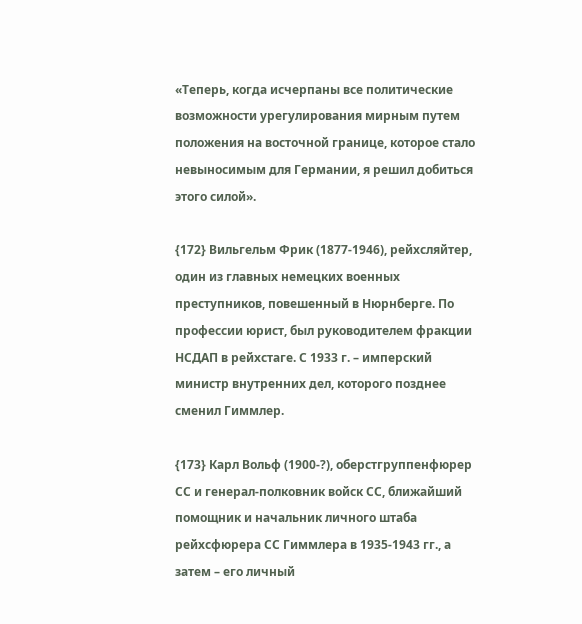«Теперь, когда исчерпаны все политические возможности урегулирования мирным путем положения на восточной границе, которое стало невыносимым для Германии, я решил добиться этого силой».

{172} Вильгельм Фрик (1877-1946), рейхсляйтер, один из главных немецких военных преступников, повешенный в Нюрнберге. По профессии юрист, был руководителем фракции НСДАП в рейхстаге. С 1933 г. – имперский министр внутренних дел, которого позднее сменил Гиммлер.

{173} Карл Вольф (1900-?), оберстгруппенфюрер СС и генерал-полковник войск СС, ближайший помощник и начальник личного штаба рейхсфюрера СС Гиммлера в 1935-1943 гг., а затем – его личный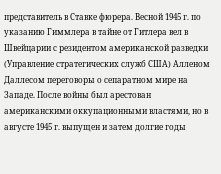представитель в Ставке фюрера. Весной 1945 г. по указанию Гиммлера в тайне от Гитлера вел в Швейцарии с резидентом американской разведки (Управление стратегических служб США) Алленом Даллесом переговоры о сепаратном мире на Западе. После войны был арестован американскими оккупационными властями, но в августе 1945 г. выпущен и затем долгие годы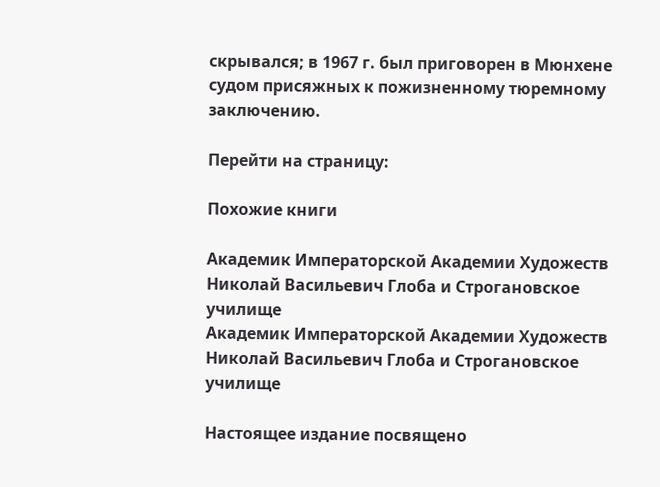скрывался; в 1967 г. был приговорен в Мюнхене судом присяжных к пожизненному тюремному заключению.

Перейти на страницу:

Похожие книги

Академик Императорской Академии Художеств Николай Васильевич Глоба и Строгановское училище
Академик Императорской Академии Художеств Николай Васильевич Глоба и Строгановское училище

Настоящее издание посвящено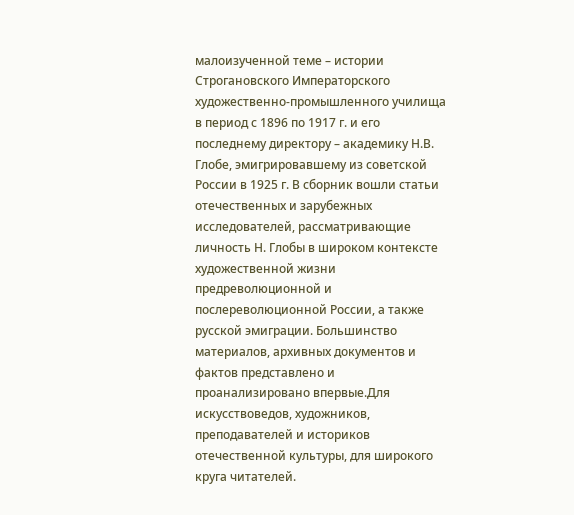малоизученной теме – истории Строгановского Императорского художественно-промышленного училища в период с 1896 по 1917 г. и его последнему директору – академику Н.В. Глобе, эмигрировавшему из советской России в 1925 г. В сборник вошли статьи отечественных и зарубежных исследователей, рассматривающие личность Н. Глобы в широком контексте художественной жизни предреволюционной и послереволюционной России, а также русской эмиграции. Большинство материалов, архивных документов и фактов представлено и проанализировано впервые.Для искусствоведов, художников, преподавателей и историков отечественной культуры, для широкого круга читателей.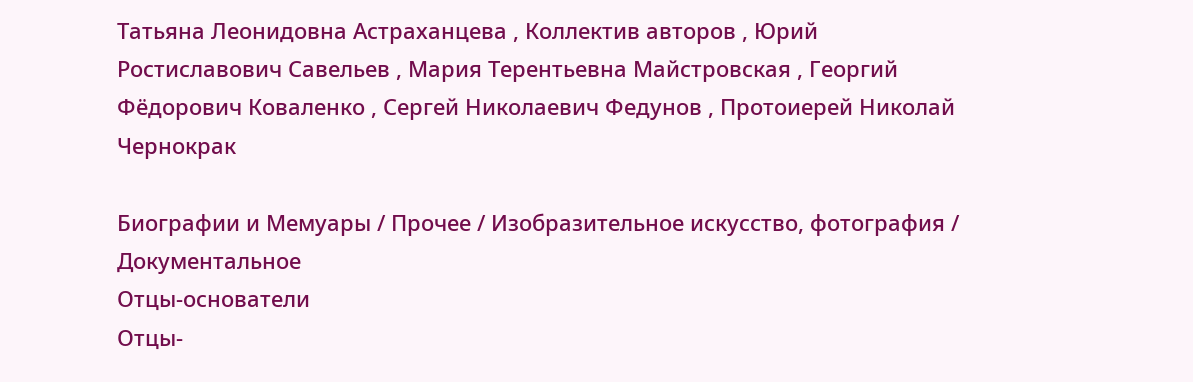Татьяна Леонидовна Астраханцева , Коллектив авторов , Юрий Ростиславович Савельев , Мария Терентьевна Майстровская , Георгий Фёдорович Коваленко , Сергей Николаевич Федунов , Протоиерей Николай Чернокрак

Биографии и Мемуары / Прочее / Изобразительное искусство, фотография / Документальное
Отцы-основатели
Отцы-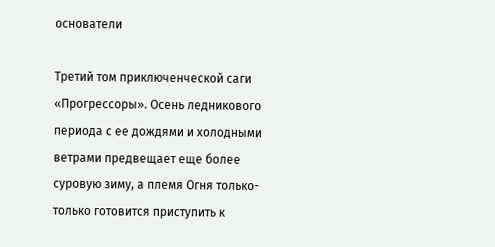основатели

Третий том приключенческой саги «Прогрессоры». Осень ледникового периода с ее дождями и холодными ветрами предвещает еще более суровую зиму, а племя Огня только-только готовится приступить к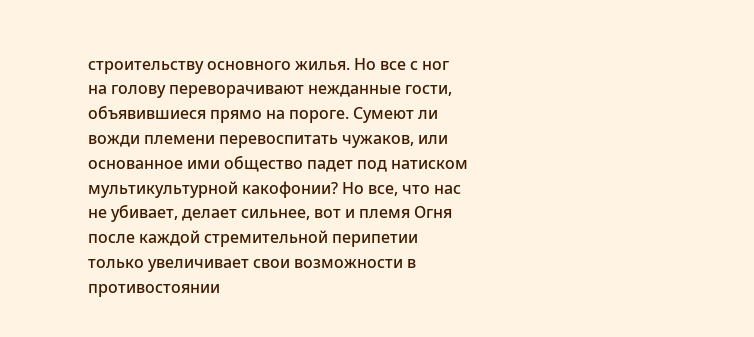строительству основного жилья. Но все с ног на голову переворачивают нежданные гости, объявившиеся прямо на пороге. Сумеют ли вожди племени перевоспитать чужаков, или основанное ими общество падет под натиском мультикультурной какофонии? Но все, что нас не убивает, делает сильнее, вот и племя Огня после каждой стремительной перипетии только увеличивает свои возможности в противостоянии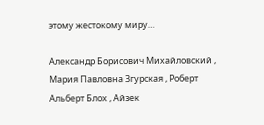этому жестокому миру…

Александр Борисович Михайловский , Мария Павловна Згурская , Роберт Альберт Блох , Айзек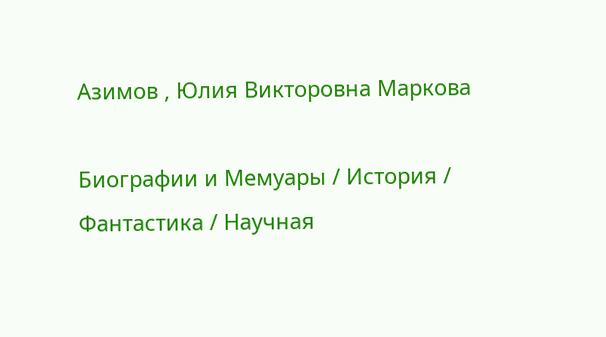Азимов , Юлия Викторовна Маркова

Биографии и Мемуары / История / Фантастика / Научная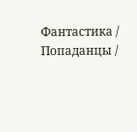Фантастика / Попаданцы /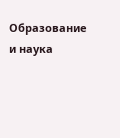Образование и наука